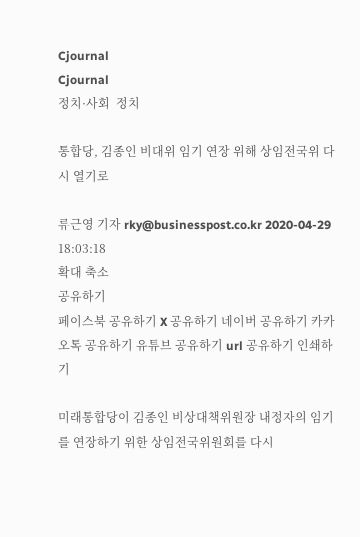Cjournal
Cjournal
정치·사회  정치

통합당, 김종인 비대위 임기 연장 위해 상임전국위 다시 열기로

류근영 기자 rky@businesspost.co.kr 2020-04-29 18:03:18
확대 축소
공유하기
페이스북 공유하기 X 공유하기 네이버 공유하기 카카오톡 공유하기 유튜브 공유하기 url 공유하기 인쇄하기

미래통합당이 김종인 비상대책위원장 내정자의 임기를 연장하기 위한 상임전국위원회를 다시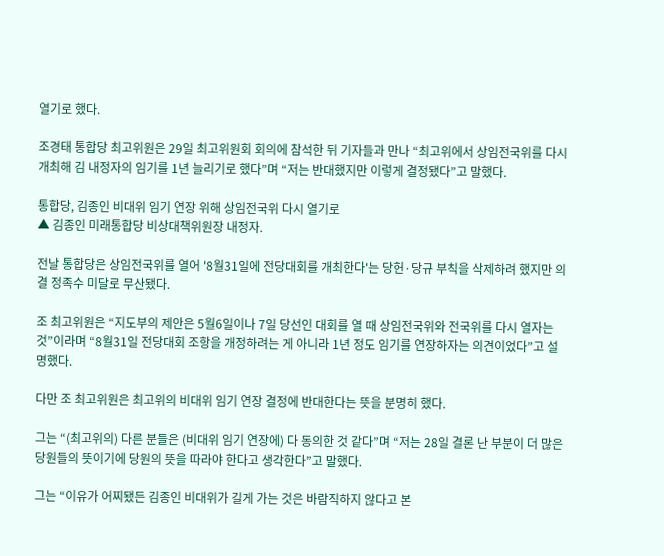열기로 했다.

조경태 통합당 최고위원은 29일 최고위원회 회의에 참석한 뒤 기자들과 만나 “최고위에서 상임전국위를 다시 개최해 김 내정자의 임기를 1년 늘리기로 했다”며 “저는 반대했지만 이렇게 결정됐다”고 말했다.

통합당, 김종인 비대위 임기 연장 위해 상임전국위 다시 열기로
▲ 김종인 미래통합당 비상대책위원장 내정자.

전날 통합당은 상임전국위를 열어 '8월31일에 전당대회를 개최한다'는 당헌·당규 부칙을 삭제하려 했지만 의결 정족수 미달로 무산됐다.

조 최고위원은 “지도부의 제안은 5월6일이나 7일 당선인 대회를 열 때 상임전국위와 전국위를 다시 열자는 것”이라며 “8월31일 전당대회 조항을 개정하려는 게 아니라 1년 정도 임기를 연장하자는 의견이었다”고 설명했다.

다만 조 최고위원은 최고위의 비대위 임기 연장 결정에 반대한다는 뜻을 분명히 했다.

그는 “(최고위의) 다른 분들은 (비대위 임기 연장에) 다 동의한 것 같다”며 “저는 28일 결론 난 부분이 더 많은 당원들의 뜻이기에 당원의 뜻을 따라야 한다고 생각한다”고 말했다.

그는 “이유가 어찌됐든 김종인 비대위가 길게 가는 것은 바람직하지 않다고 본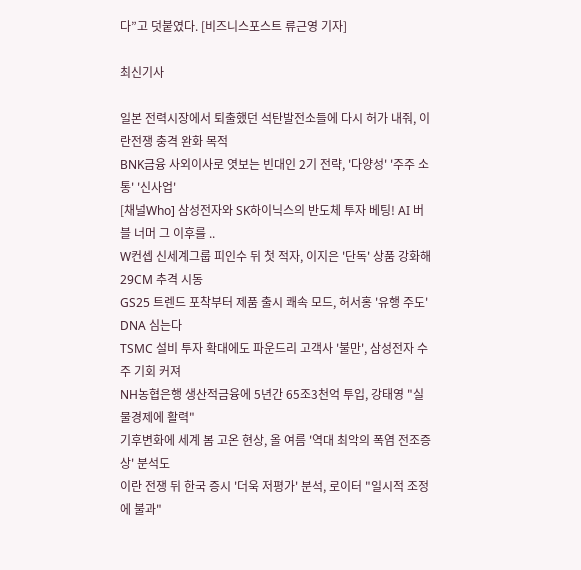다”고 덧붙였다. [비즈니스포스트 류근영 기자]

최신기사

일본 전력시장에서 퇴출했던 석탄발전소들에 다시 허가 내줘, 이란전쟁 충격 완화 목적
BNK금융 사외이사로 엿보는 빈대인 2기 전략, '다양성' '주주 소통' '신사업'
[채널Who] 삼성전자와 SK하이닉스의 반도체 투자 베팅! AI 버블 너머 그 이후를 ..
W컨셉 신세계그룹 피인수 뒤 첫 적자, 이지은 '단독' 상품 강화해 29CM 추격 시동
GS25 트렌드 포착부터 제품 출시 쾌속 모드, 허서홍 '유행 주도' DNA 심는다
TSMC 설비 투자 확대에도 파운드리 고객사 '불만', 삼성전자 수주 기회 커져
NH농협은행 생산적금융에 5년간 65조3천억 투입, 강태영 "실물경제에 활력"
기후변화에 세계 봄 고온 현상, 올 여름 '역대 최악의 폭염 전조증상' 분석도
이란 전쟁 뒤 한국 증시 '더욱 저평가' 분석, 로이터 "일시적 조정에 불과"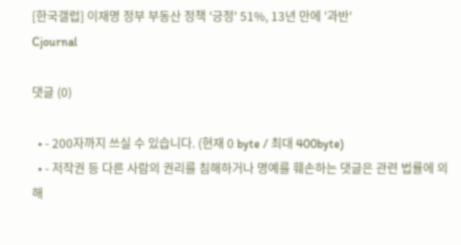[한국갤럽] 이재명 정부 부동산 정책 '긍정' 51%, 13년 만에 '과반'
Cjournal

댓글 (0)

  • - 200자까지 쓰실 수 있습니다. (현재 0 byte / 최대 400byte)
  • - 저작권 등 다른 사람의 권리를 침해하거나 명예를 훼손하는 댓글은 관련 법률에 의해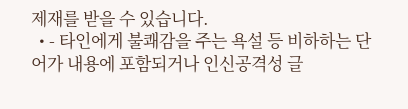제재를 받을 수 있습니다.
  • - 타인에게 불쾌감을 주는 욕설 등 비하하는 단어가 내용에 포함되거나 인신공격성 글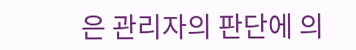은 관리자의 판단에 의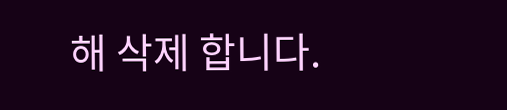해 삭제 합니다.